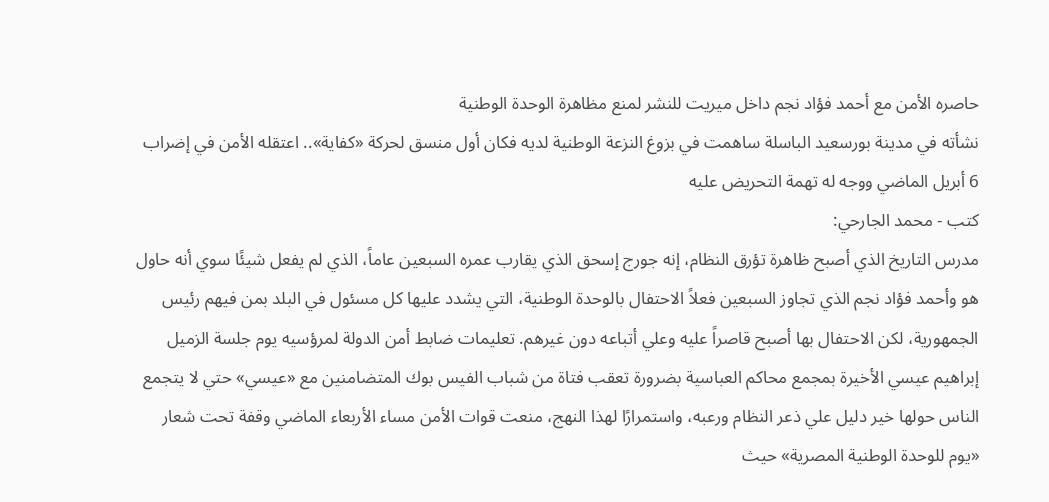حاصره الأمن مع أحمد فؤاد نجم داخل ميريت للنشر لمنع مظاهرة الوحدة الوطنية
نشأته في مدينة بورسعيد الباسلة ساهمت في بزوغ النزعة الوطنية لديه فكان أول منسق لحركة «كفاية».. اعتقله الأمن في إضراب 6 أبريل الماضي ووجه له تهمة التحريض عليه
كتب - محمد الجارحي:
مدرس التاريخ الذي أصبح ظاهرة تؤرق النظام، إنه جورج إسحق الذي يقارب عمره السبعين عاماً، الذي لم يفعل شيئًا سوي أنه حاول هو وأحمد فؤاد نجم الذي تجاوز السبعين فعلاً الاحتفال بالوحدة الوطنية، التي يشدد عليها كل مسئول في البلد بمن فيهم رئيس الجمهورية، لكن الاحتفال بها أصبح قاصراً عليه وعلي أتباعه دون غيرهم. تعليمات ضابط أمن الدولة لمرؤسيه يوم جلسة الزميل إبراهيم عيسي الأخيرة بمجمع محاكم العباسية بضرورة تعقب فتاة من شباب الفيس بوك المتضامنين مع «عيسي» حتي لا يتجمع الناس حولها خير دليل علي ذعر النظام ورعبه، واستمرارًا لهذا النهج، منعت قوات الأمن مساء الأربعاء الماضي وقفة تحت شعار «يوم للوحدة الوطنية المصرية» حيث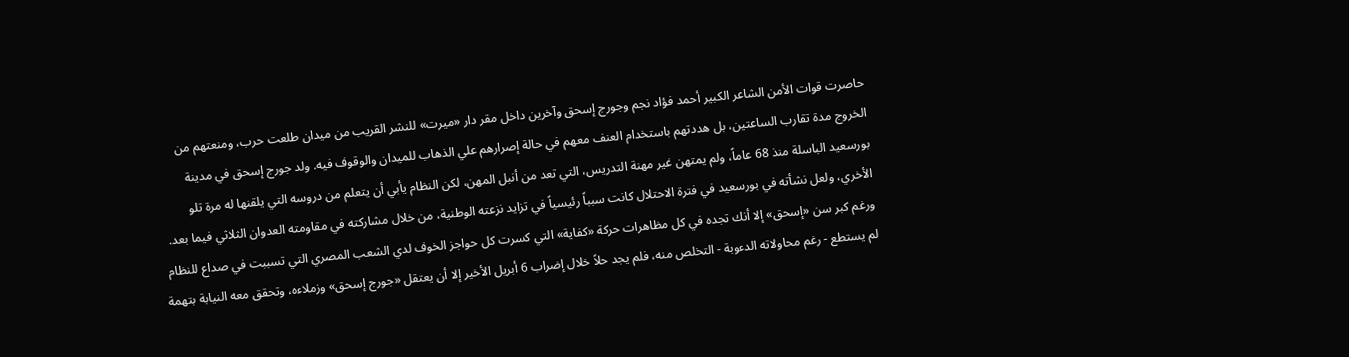حاصرت قوات الأمن الشاعر الكبير أحمد فؤاد نجم وجورج إسحق وآخرين داخل مقر دار «ميرت» للنشر القريب من ميدان طلعت حرب، ومنعتهم من الخروج مدة تقارب الساعتين، بل هددتهم باستخدام العنف معهم في حالة إصرارهم علي الذهاب للميدان والوقوف فيه. ولد جورج إسحق في مدينة بورسعيد الباسلة منذ 68 عاماً، ولم يمتهن غير مهنة التدريس، التي تعد من أنبل المهن، لكن النظام يأبي أن يتعلم من دروسه التي يلقنها له مرة تلو الأخري، ولعل نشأته في بورسعيد في فترة الاحتلال كانت سبباً رئيسياً في تزايد نزعته الوطنية، من خلال مشاركته في مقاومته العدوان الثلاثي فيما بعد. ورغم كبر سن «إسحق» إلا أنك تجده في كل مظاهرات حركة «كفاية» التي كسرت كل حواجز الخوف لدي الشعب المصري التي تسببت في صداع للنظام لم يستطع - رغم محاولاته الدءوبة - التخلص منه، فلم يجد حلاً خلال إضراب 6 أبريل الأخير إلا أن يعتقل «جورج إسحق» وزملاءه، وتحقق معه النيابة بتهمة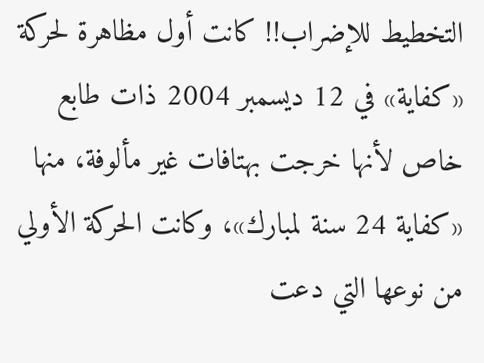التخطيط للإضراب!! كانت أول مظاهرة لحركة «كفاية» في 12 ديسمبر 2004 ذات طابع خاص لأنها خرجت بهتافات غير مألوفة، منها «كفاية 24 سنة لمبارك»، وكانت الحركة الأولي من نوعها التي دعت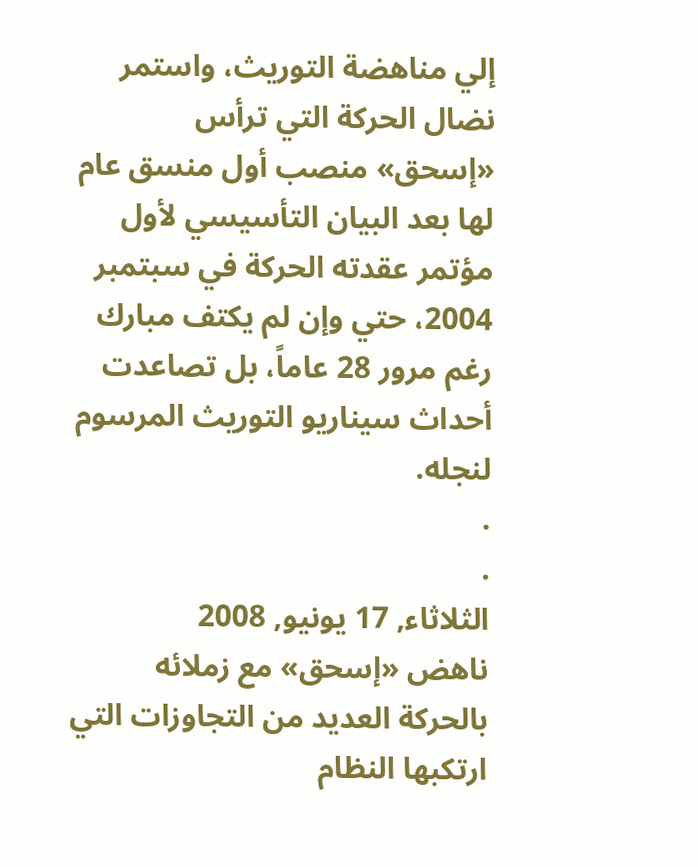إلي مناهضة التوريث، واستمر نضال الحركة التي ترأس «إسحق» منصب أول منسق عام لها بعد البيان التأسيسي لأول مؤتمر عقدته الحركة في سبتمبر 2004، حتي وإن لم يكتف مبارك رغم مرور 28 عاماً، بل تصاعدت أحداث سيناريو التوريث المرسوم لنجله.
.
.
الثلاثاء, 17 يونيو, 2008
ناهض «إسحق» مع زملائه بالحركة العديد من التجاوزات التي ارتكبها النظام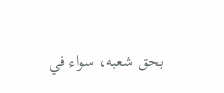بحق شعبه، سواء في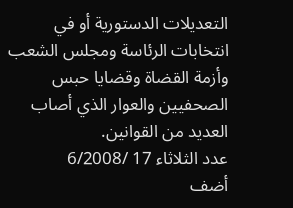التعديلات الدستورية أو في انتخابات الرئاسة ومجلس الشعب وأزمة القضاة وقضايا حبس الصحفيين والعوار الذي أصاب العديد من القوانين.
عدد الثلاثاء 17 /6/2008
أضف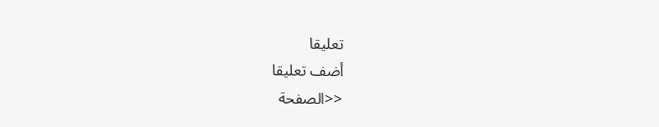تعليقا
أضف تعليقا
<<الصفحة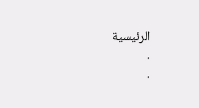الرئيسية
.
.